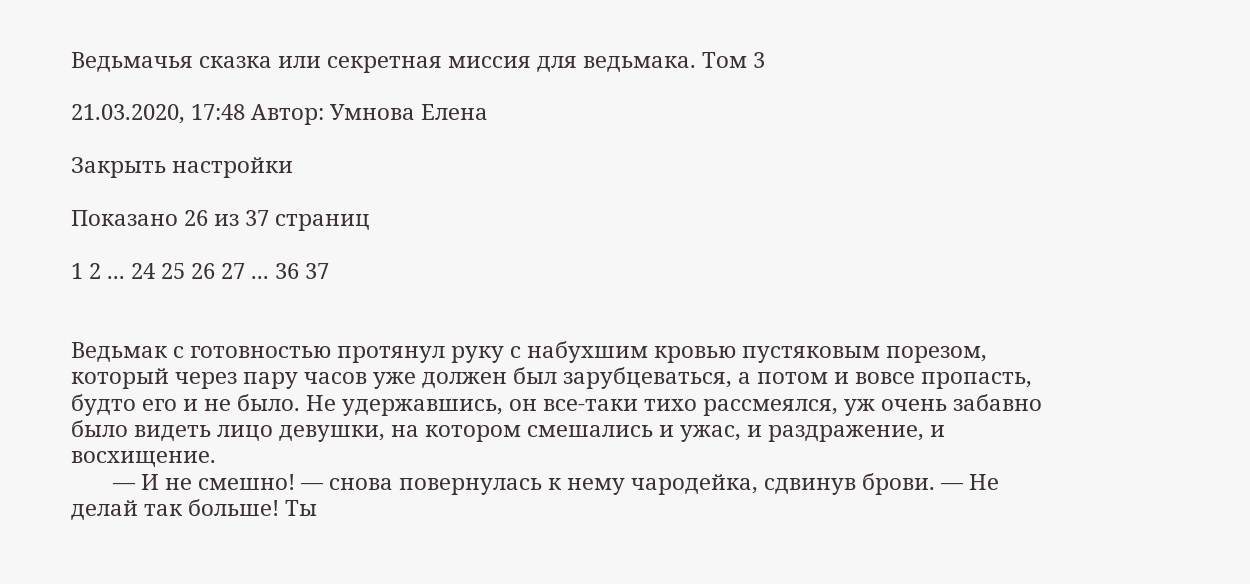Ведьмачья сказка или секретная миссия для ведьмака. Том 3

21.03.2020, 17:48 Автор: Умнова Елена

Закрыть настройки

Показано 26 из 37 страниц

1 2 ... 24 25 26 27 ... 36 37


Ведьмак с готовностью протянул руку с набухшим кровью пустяковым порезом, который через пару часов уже должен был зарубцеваться, а потом и вовсе пропасть, будто его и не было. Не удержавшись, он все-таки тихо рассмеялся, уж очень забавно было видеть лицо девушки, на котором смешались и ужас, и раздражение, и восхищение.
       — И не смешно! — снова повернулась к нему чародейка, сдвинув брови. — Не делай так больше! Ты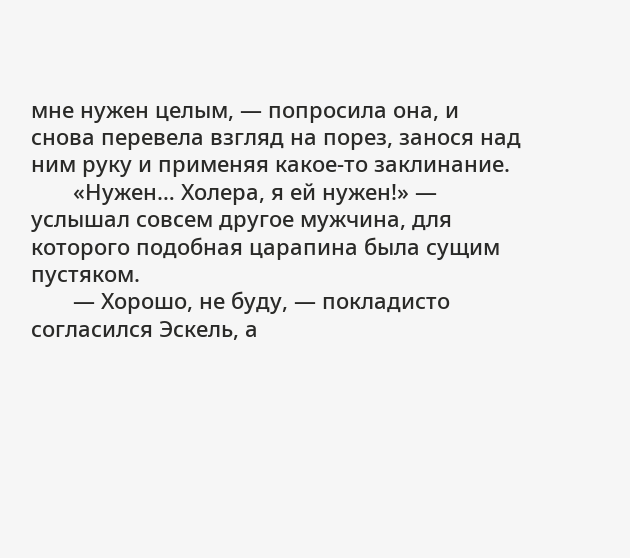мне нужен целым, — попросила она, и снова перевела взгляд на порез, занося над ним руку и применяя какое-то заклинание.
       «Нужен… Холера, я ей нужен!» — услышал совсем другое мужчина, для которого подобная царапина была сущим пустяком.
       — Хорошо, не буду, — покладисто согласился Эскель, а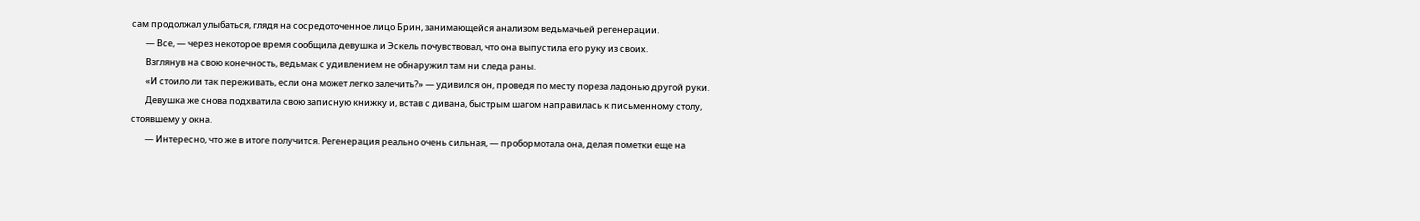сам продолжал улыбаться, глядя на сосредоточенное лицо Брин, занимающейся анализом ведьмачьей регенерации.
       — Все, — через некоторое время сообщила девушка и Эскель почувствовал, что она выпустила его руку из своих.
       Взглянув на свою конечность, ведьмак с удивлением не обнаружил там ни следа раны.
       «И стоило ли так переживать, если она может легко залечить?» — удивился он, проведя по месту пореза ладонью другой руки.
       Девушка же снова подхватила свою записную книжку и, встав с дивана, быстрым шагом направилась к письменному столу, стоявшему у окна.
       — Интересно, что же в итоге получится. Регенерация реально очень сильная, — пробормотала она, делая пометки еще на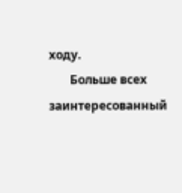ходу.
       Больше всех заинтересованный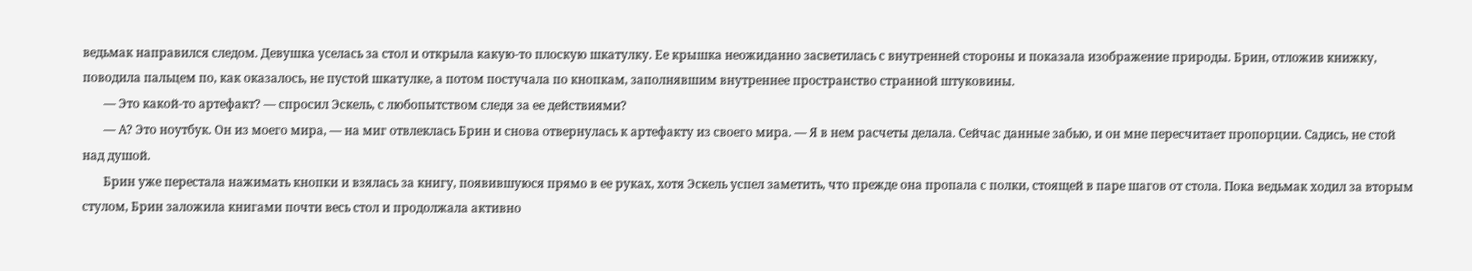ведьмак направился следом. Девушка уселась за стол и открыла какую-то плоскую шкатулку. Ее крышка неожиданно засветилась с внутренней стороны и показала изображение природы. Брин, отложив книжку, поводила пальцем по, как оказалось, не пустой шкатулке, а потом постучала по кнопкам, заполнявшим внутреннее пространство странной штуковины.
       — Это какой-то артефакт? — спросил Эскель, с любопытством следя за ее действиями?
       — А? Это ноутбук. Он из моего мира, — на миг отвлеклась Брин и снова отвернулась к артефакту из своего мира. — Я в нем расчеты делала. Сейчас данные забью, и он мне пересчитает пропорции. Садись, не стой над душой.
       Брин уже перестала нажимать кнопки и взялась за книгу, появившуюся прямо в ее руках, хотя Эскель успел заметить, что прежде она пропала с полки, стоящей в паре шагов от стола. Пока ведьмак ходил за вторым стулом, Брин заложила книгами почти весь стол и продолжала активно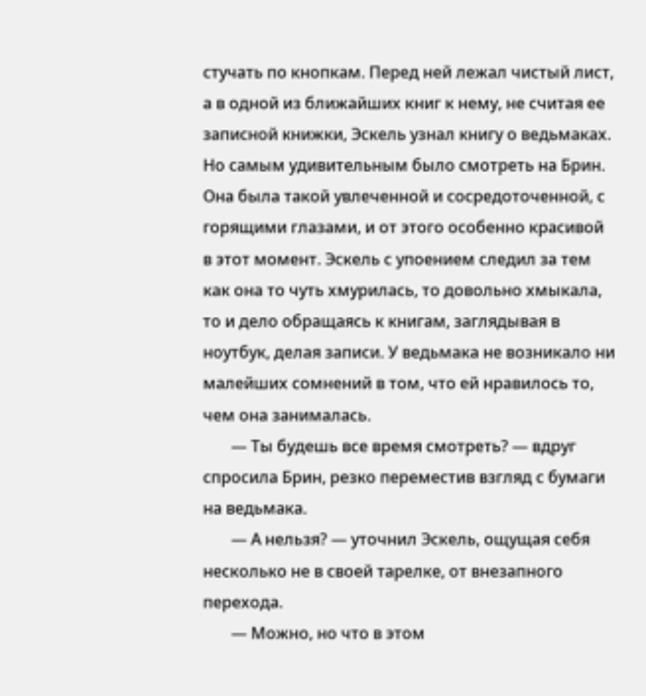стучать по кнопкам. Перед ней лежал чистый лист, а в одной из ближайших книг к нему, не считая ее записной книжки, Эскель узнал книгу о ведьмаках. Но самым удивительным было смотреть на Брин. Она была такой увлеченной и сосредоточенной, с горящими глазами, и от этого особенно красивой в этот момент. Эскель с упоением следил за тем как она то чуть хмурилась, то довольно хмыкала, то и дело обращаясь к книгам, заглядывая в ноутбук, делая записи. У ведьмака не возникало ни малейших сомнений в том, что ей нравилось то, чем она занималась.
       — Ты будешь все время смотреть? — вдруг спросила Брин, резко переместив взгляд с бумаги на ведьмака.
       — А нельзя? — уточнил Эскель, ощущая себя несколько не в своей тарелке, от внезапного перехода.
       — Можно, но что в этом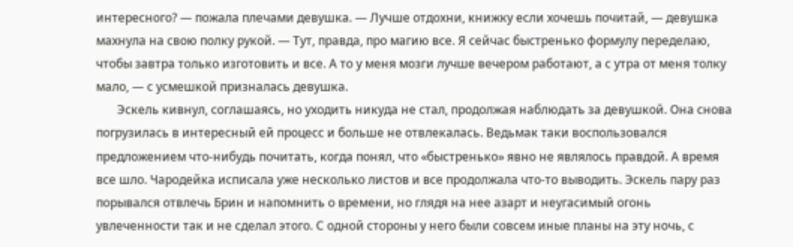интересного? — пожала плечами девушка. — Лучше отдохни, книжку если хочешь почитай, — девушка махнула на свою полку рукой. — Тут, правда, про магию все. Я сейчас быстренько формулу переделаю, чтобы завтра только изготовить и все. А то у меня мозги лучше вечером работают, а с утра от меня толку мало, — с усмешкой призналась девушка.
       Эскель кивнул, соглашаясь, но уходить никуда не стал, продолжая наблюдать за девушкой. Она снова погрузилась в интересный ей процесс и больше не отвлекалась. Ведьмак таки воспользовался предложением что-нибудь почитать, когда понял, что «быстренько» явно не являлось правдой. А время все шло. Чародейка исписала уже несколько листов и все продолжала что-то выводить. Эскель пару раз порывался отвлечь Брин и напомнить о времени, но глядя на нее азарт и неугасимый огонь увлеченности так и не сделал этого. С одной стороны у него были совсем иные планы на эту ночь, с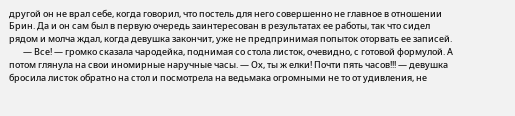другой он не врал себе, когда говорил, что постель для него совершенно не главное в отношении Брин. Да и он сам был в первую очередь заинтересован в результатах ее работы, так что сидел рядом и молча ждал, когда девушка закончит, уже не предпринимая попыток оторвать ее записей.
       — Все! — громко сказала чародейка, поднимая со стола листок, очевидно, с готовой формулой. А потом глянула на свои иномирные наручные часы. — Ох, ты ж елки! Почти пять часов!!! — девушка бросила листок обратно на стол и посмотрела на ведьмака огромными не то от удивления, не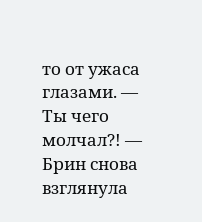то от ужаса глазами. — Ты чего молчал?! — Брин снова взглянула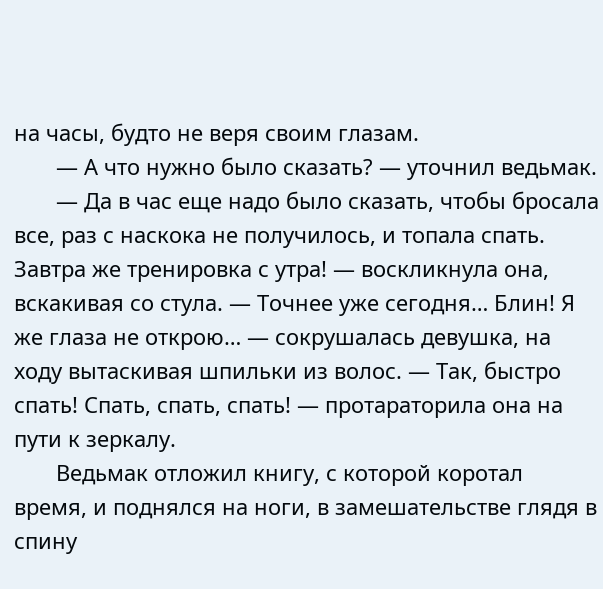на часы, будто не веря своим глазам.
       — А что нужно было сказать? — уточнил ведьмак.
       — Да в час еще надо было сказать, чтобы бросала все, раз с наскока не получилось, и топала спать. Завтра же тренировка с утра! — воскликнула она, вскакивая со стула. — Точнее уже сегодня… Блин! Я же глаза не открою… — сокрушалась девушка, на ходу вытаскивая шпильки из волос. — Так, быстро спать! Спать, спать, спать! — протараторила она на пути к зеркалу.
       Ведьмак отложил книгу, с которой коротал время, и поднялся на ноги, в замешательстве глядя в спину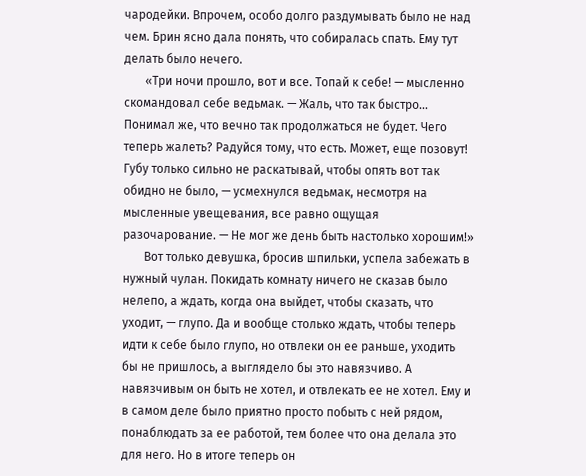чародейки. Впрочем, особо долго раздумывать было не над чем. Брин ясно дала понять, что собиралась спать. Ему тут делать было нечего.
       «Три ночи прошло, вот и все. Топай к себе! — мысленно скомандовал себе ведьмак. — Жаль, что так быстро… Понимал же, что вечно так продолжаться не будет. Чего теперь жалеть? Радуйся тому, что есть. Может, еще позовут! Губу только сильно не раскатывай, чтобы опять вот так обидно не было, — усмехнулся ведьмак, несмотря на мысленные увещевания, все равно ощущая разочарование. — Не мог же день быть настолько хорошим!»
       Вот только девушка, бросив шпильки, успела забежать в нужный чулан. Покидать комнату ничего не сказав было нелепо, а ждать, когда она выйдет, чтобы сказать, что уходит, — глупо. Да и вообще столько ждать, чтобы теперь идти к себе было глупо, но отвлеки он ее раньше, уходить бы не пришлось, а выглядело бы это навязчиво. А навязчивым он быть не хотел, и отвлекать ее не хотел. Ему и в самом деле было приятно просто побыть с ней рядом, понаблюдать за ее работой, тем более что она делала это для него. Но в итоге теперь он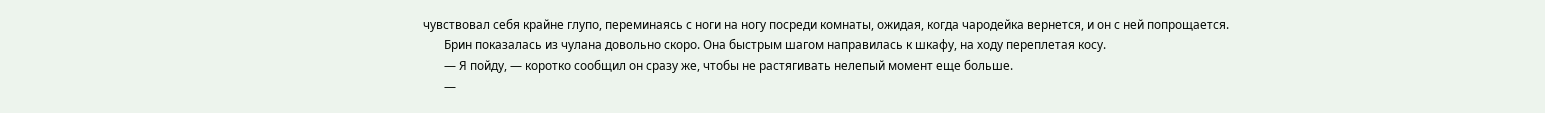чувствовал себя крайне глупо, переминаясь с ноги на ногу посреди комнаты, ожидая, когда чародейка вернется, и он с ней попрощается.
       Брин показалась из чулана довольно скоро. Она быстрым шагом направилась к шкафу, на ходу переплетая косу.
       — Я пойду, — коротко сообщил он сразу же, чтобы не растягивать нелепый момент еще больше.
       —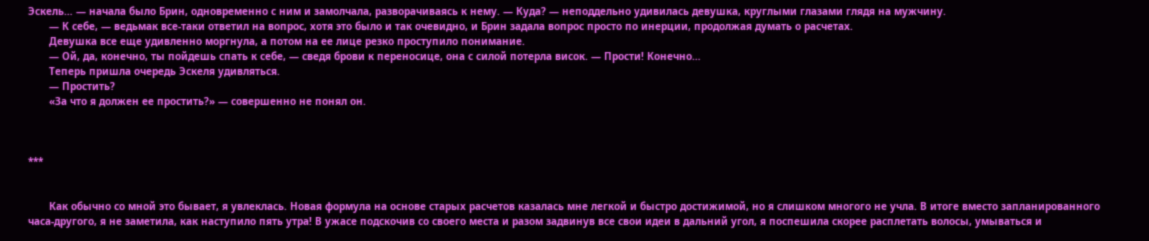Эскель… — начала было Брин, одновременно с ним и замолчала, разворачиваясь к нему. — Куда? — неподдельно удивилась девушка, круглыми глазами глядя на мужчину.
       — К себе, — ведьмак все-таки ответил на вопрос, хотя это было и так очевидно, и Брин задала вопрос просто по инерции, продолжая думать о расчетах.
       Девушка все еще удивленно моргнула, а потом на ее лице резко проступило понимание.
       — Ой, да, конечно, ты пойдешь спать к себе, — сведя брови к переносице, она с силой потерла висок. — Прости! Конечно…
       Теперь пришла очередь Эскеля удивляться.
       — Простить?
       «За что я должен ее простить?» — совершенно не понял он.



***


       Как обычно со мной это бывает, я увлеклась. Новая формула на основе старых расчетов казалась мне легкой и быстро достижимой, но я слишком многого не учла. В итоге вместо запланированного часа-другого, я не заметила, как наступило пять утра! В ужасе подскочив со своего места и разом задвинув все свои идеи в дальний угол, я поспешила скорее расплетать волосы, умываться и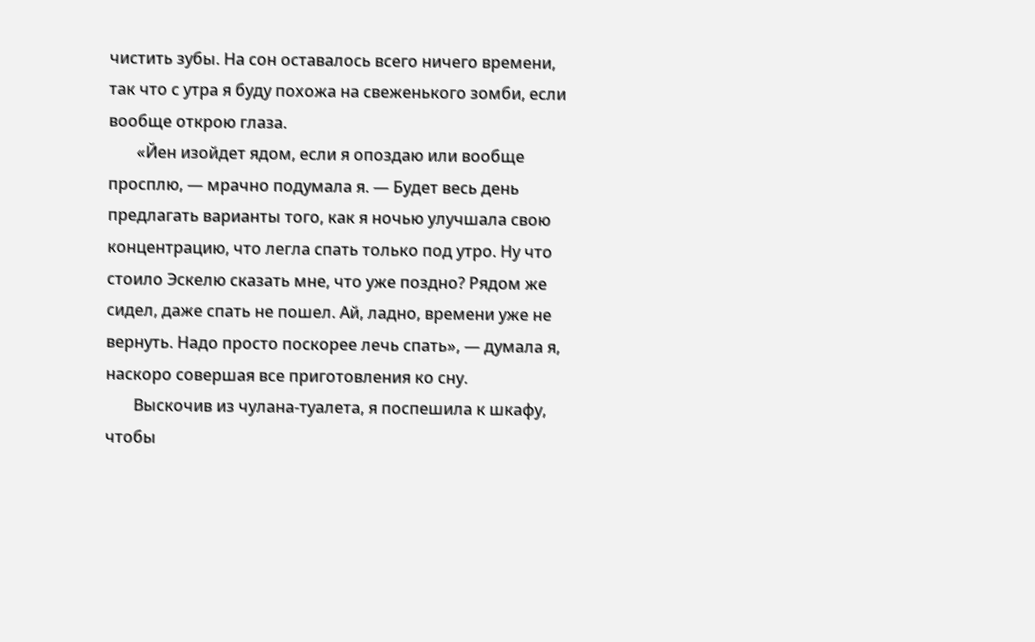чистить зубы. На сон оставалось всего ничего времени, так что с утра я буду похожа на свеженького зомби, если вообще открою глаза.
       «Йен изойдет ядом, если я опоздаю или вообще просплю, — мрачно подумала я. — Будет весь день предлагать варианты того, как я ночью улучшала свою концентрацию, что легла спать только под утро. Ну что стоило Эскелю сказать мне, что уже поздно? Рядом же сидел, даже спать не пошел. Ай, ладно, времени уже не вернуть. Надо просто поскорее лечь спать», — думала я, наскоро совершая все приготовления ко сну.
       Выскочив из чулана-туалета, я поспешила к шкафу, чтобы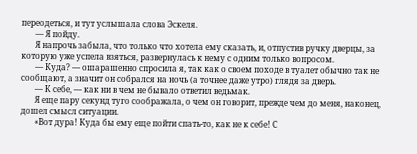переодеться, и тут услышала слова Эскеля.
       — Я пойду.
       Я напрочь забыла, что только что хотела ему сказать, и, отпустив ручку дверцы, за которую уже успела взяться, развернулась к нему с одним только вопросом.
       — Куда? — ошарашенно спросила я, так как о своем походе в туалет обычно так не сообщают, а значит он собрался на ночь (а точнее даже утро) глядя за дверь.
       — К себе, — как ни в чем не бывало ответил ведьмак.
       Я еще пару секунд туго соображала, о чем он говорит, прежде чем до меня, наконец, дошел смысл ситуации.
       «Вот дура! Куда бы ему еще пойти спать-то, как не к себе! С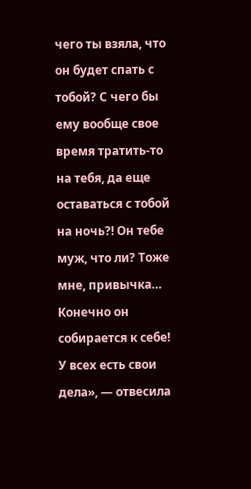чего ты взяла, что он будет спать с тобой? С чего бы ему вообще свое время тратить-то на тебя, да еще оставаться с тобой на ночь?! Он тебе муж, что ли? Тоже мне, привычка… Конечно он собирается к себе! У всех есть свои дела», — отвесила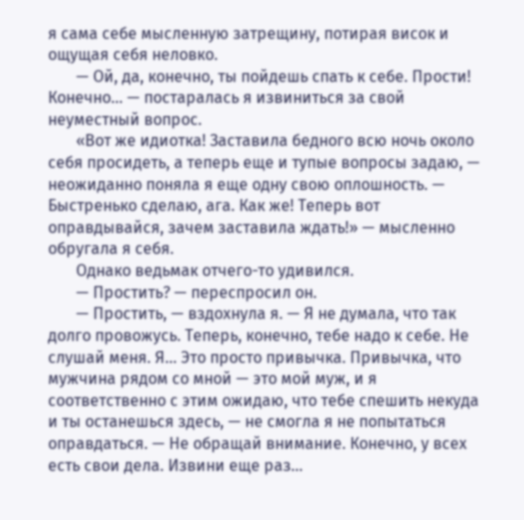я сама себе мысленную затрещину, потирая висок и ощущая себя неловко.
       — Ой, да, конечно, ты пойдешь спать к себе. Прости! Конечно… — постаралась я извиниться за свой неуместный вопрос.
       «Вот же идиотка! Заставила бедного всю ночь около себя просидеть, а теперь еще и тупые вопросы задаю, — неожиданно поняла я еще одну свою оплошность. — Быстренько сделаю, ага. Как же! Теперь вот оправдывайся, зачем заставила ждать!» — мысленно обругала я себя.
       Однако ведьмак отчего-то удивился.
       — Простить? — переспросил он.
       — Простить, — вздохнула я. — Я не думала, что так долго провожусь. Теперь, конечно, тебе надо к себе. Не слушай меня. Я… Это просто привычка. Привычка, что мужчина рядом со мной — это мой муж, и я соответственно с этим ожидаю, что тебе спешить некуда и ты останешься здесь, — не смогла я не попытаться оправдаться. — Не обращай внимание. Конечно, у всех есть свои дела. Извини еще раз…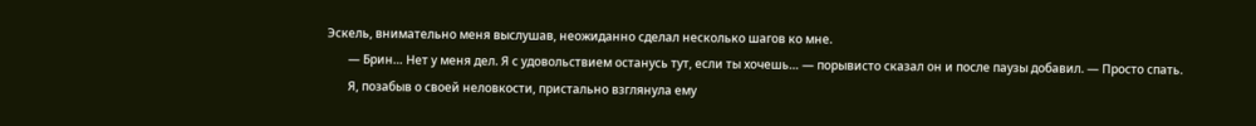Эскель, внимательно меня выслушав, неожиданно сделал несколько шагов ко мне.
       — Брин… Нет у меня дел. Я с удовольствием останусь тут, если ты хочешь… — порывисто сказал он и после паузы добавил. — Просто спать.
       Я, позабыв о своей неловкости, пристально взглянула ему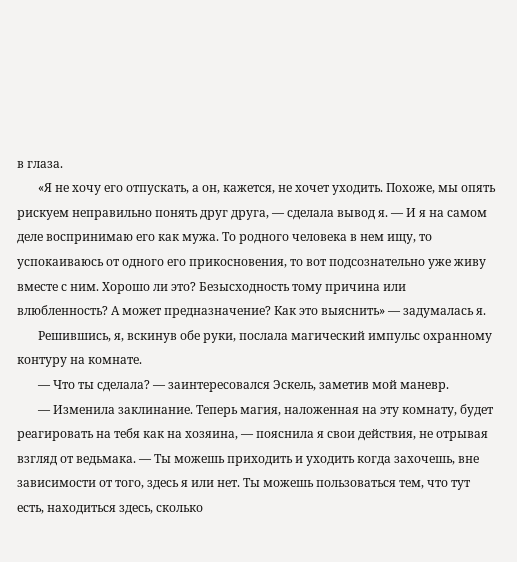в глаза.
       «Я не хочу его отпускать, а он, кажется, не хочет уходить. Похоже, мы опять рискуем неправильно понять друг друга, — сделала вывод я. — И я на самом деле воспринимаю его как мужа. То родного человека в нем ищу, то успокаиваюсь от одного его прикосновения, то вот подсознательно уже живу вместе с ним. Хорошо ли это? Безысходность тому причина или влюбленность? А может предназначение? Как это выяснить» — задумалась я.
       Решившись, я, вскинув обе руки, послала магический импульс охранному контуру на комнате.
       — Что ты сделала? — заинтересовался Эскель, заметив мой маневр.
       — Изменила заклинание. Теперь магия, наложенная на эту комнату, будет реагировать на тебя как на хозяина, — пояснила я свои действия, не отрывая взгляд от ведьмака. — Ты можешь приходить и уходить когда захочешь, вне зависимости от того, здесь я или нет. Ты можешь пользоваться тем, что тут есть, находиться здесь, сколько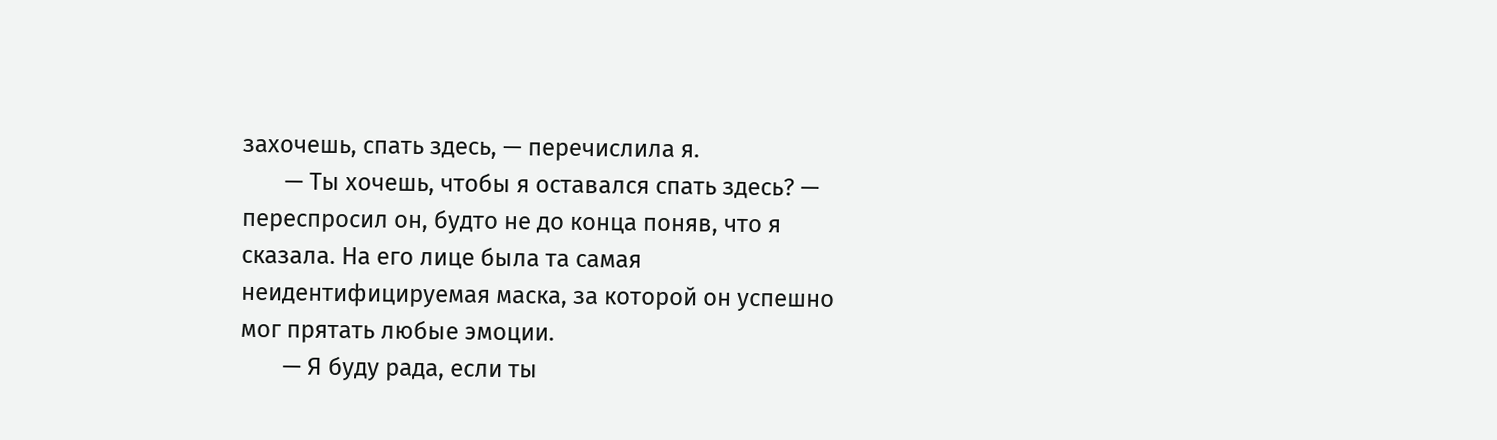захочешь, спать здесь, — перечислила я.
       — Ты хочешь, чтобы я оставался спать здесь? — переспросил он, будто не до конца поняв, что я сказала. На его лице была та самая неидентифицируемая маска, за которой он успешно мог прятать любые эмоции.
       — Я буду рада, если ты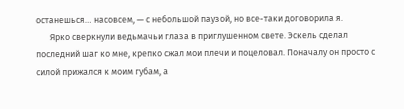останешься… насовсем, — с небольшой паузой, но все-таки договорила я.
       Ярко сверкнули ведьмачьи глаза в приглушенном свете. Эскель сделал последний шаг ко мне, крепко сжал мои плечи и поцеловал. Поначалу он просто с силой прижался к моим губам, а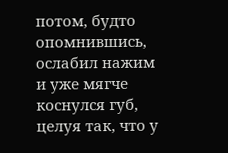потом, будто опомнившись, ослабил нажим и уже мягче коснулся губ, целуя так, что у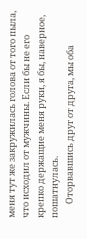меня тут же закружилась голова от того пыла, что исходил от мужчины. Если бы не его крепко держащие меня руки, я бы, наверное, пошатнулась.
       Оторвавшись друг от друга, мы оба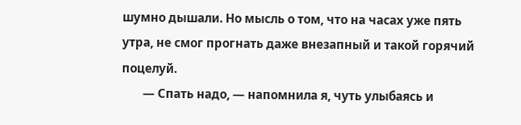шумно дышали. Но мысль о том, что на часах уже пять утра, не смог прогнать даже внезапный и такой горячий поцелуй.
       — Спать надо, — напомнила я, чуть улыбаясь и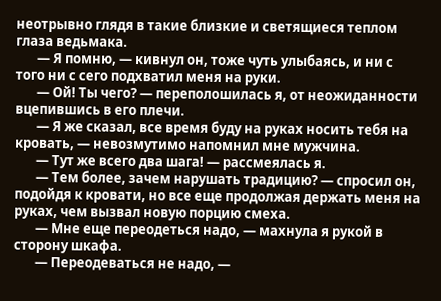неотрывно глядя в такие близкие и светящиеся теплом глаза ведьмака.
       — Я помню, — кивнул он, тоже чуть улыбаясь, и ни с того ни с сего подхватил меня на руки.
       — Ой! Ты чего? — переполошилась я, от неожиданности вцепившись в его плечи.
       — Я же сказал, все время буду на руках носить тебя на кровать, — невозмутимо напомнил мне мужчина.
       — Тут же всего два шага! — рассмеялась я.
       — Тем более, зачем нарушать традицию? — спросил он, подойдя к кровати, но все еще продолжая держать меня на руках, чем вызвал новую порцию смеха.
       — Мне еще переодеться надо, — махнула я рукой в сторону шкафа.
       — Переодеваться не надо, —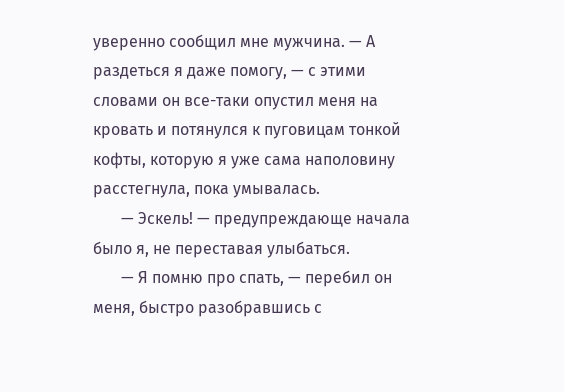уверенно сообщил мне мужчина. — А раздеться я даже помогу, — с этими словами он все-таки опустил меня на кровать и потянулся к пуговицам тонкой кофты, которую я уже сама наполовину расстегнула, пока умывалась.
       — Эскель! — предупреждающе начала было я, не переставая улыбаться.
       — Я помню про спать, — перебил он меня, быстро разобравшись с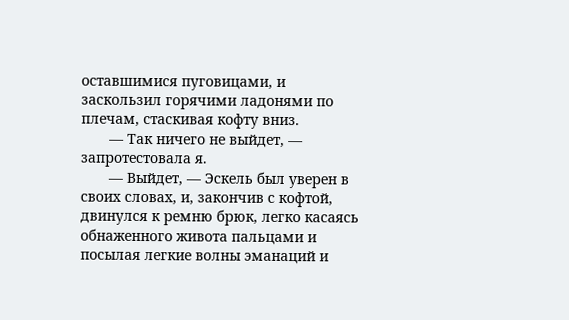оставшимися пуговицами, и заскользил горячими ладонями по плечам, стаскивая кофту вниз.
       — Так ничего не выйдет, — запротестовала я.
       — Выйдет, — Эскель был уверен в своих словах, и, закончив с кофтой, двинулся к ремню брюк, легко касаясь обнаженного живота пальцами и посылая легкие волны эманаций и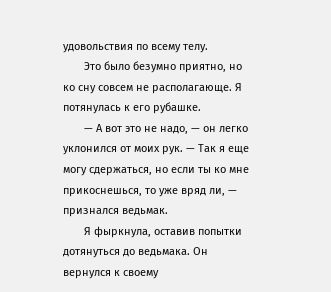удовольствия по всему телу.
       Это было безумно приятно, но ко сну совсем не располагающе. Я потянулась к его рубашке.
       — А вот это не надо, — он легко уклонился от моих рук. — Так я еще могу сдержаться, но если ты ко мне прикоснешься, то уже вряд ли, — признался ведьмак.
       Я фыркнула, оставив попытки дотянуться до ведьмака. Он вернулся к своему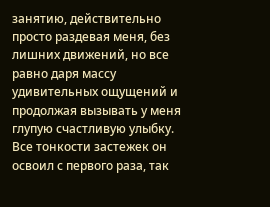занятию, действительно просто раздевая меня, без лишних движений, но все равно даря массу удивительных ощущений и продолжая вызывать у меня глупую счастливую улыбку. Все тонкости застежек он освоил с первого раза, так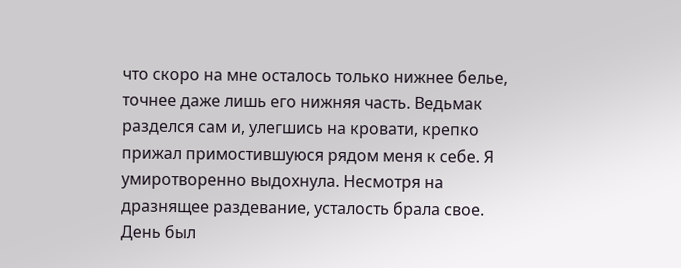что скоро на мне осталось только нижнее белье, точнее даже лишь его нижняя часть. Ведьмак разделся сам и, улегшись на кровати, крепко прижал примостившуюся рядом меня к себе. Я умиротворенно выдохнула. Несмотря на дразнящее раздевание, усталость брала свое. День был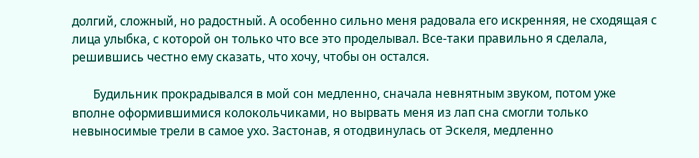долгий, сложный, но радостный. А особенно сильно меня радовала его искренняя, не сходящая с лица улыбка, с которой он только что все это проделывал. Все-таки правильно я сделала, решившись честно ему сказать, что хочу, чтобы он остался.

       Будильник прокрадывался в мой сон медленно, сначала невнятным звуком, потом уже вполне оформившимися колокольчиками, но вырвать меня из лап сна смогли только невыносимые трели в самое ухо. Застонав, я отодвинулась от Эскеля, медленно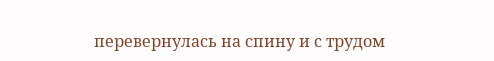перевернулась на спину и с трудом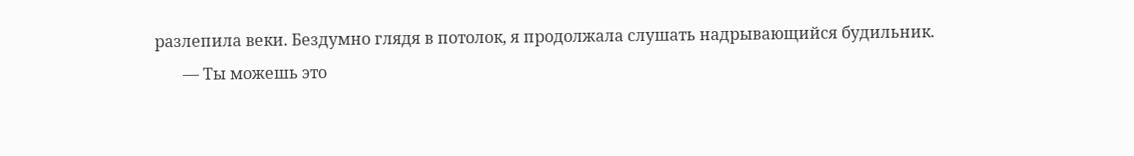разлепила веки. Бездумно глядя в потолок, я продолжала слушать надрывающийся будильник.
       — Ты можешь это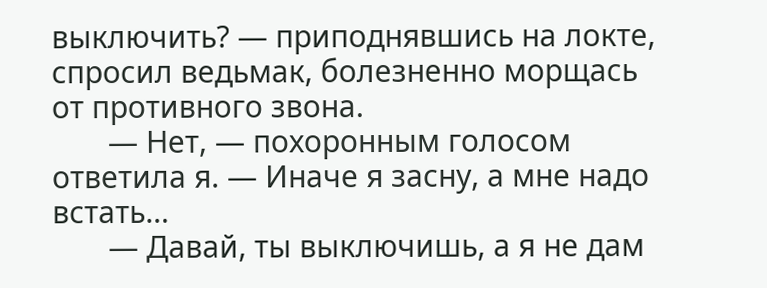выключить? — приподнявшись на локте, спросил ведьмак, болезненно морщась от противного звона.
       — Нет, — похоронным голосом ответила я. — Иначе я засну, а мне надо встать…
       — Давай, ты выключишь, а я не дам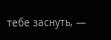тебе заснуть, —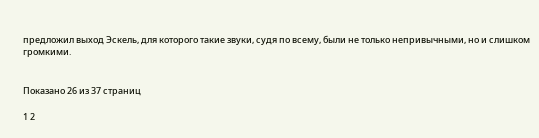предложил выход Эскель, для которого такие звуки, судя по всему, были не только непривычными, но и слишком громкими.


Показано 26 из 37 страниц

1 2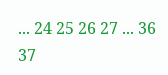... 24 25 26 27 ... 36 37